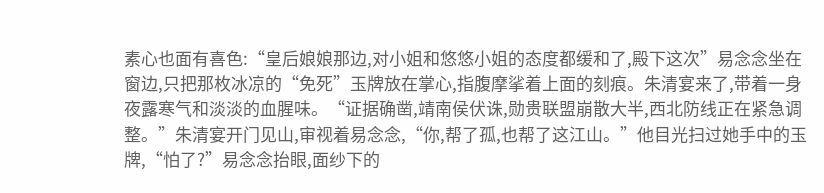素心也面有喜色:“皇后娘娘那边,对小姐和悠悠小姐的态度都缓和了,殿下这次”易念念坐在窗边,只把那枚冰凉的“免死”玉牌放在掌心,指腹摩挲着上面的刻痕。朱清宴来了,带着一身夜露寒气和淡淡的血腥味。“证据确凿,靖南侯伏诛,勋贵联盟崩散大半,西北防线正在紧急调整。”朱清宴开门见山,审视着易念念,“你,帮了孤,也帮了这江山。”他目光扫过她手中的玉牌,“怕了?”易念念抬眼,面纱下的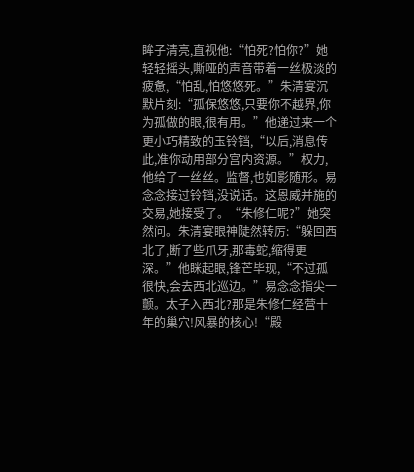眸子清亮,直视他:“怕死?怕你?”她轻轻摇头,嘶哑的声音带着一丝极淡的疲惫,“怕乱,怕悠悠死。”朱清宴沉默片刻:“孤保悠悠,只要你不越界,你为孤做的眼,很有用。”他递过来一个更小巧精致的玉铃铛,“以后,消息传此,准你动用部分宫内资源。”权力,他给了一丝丝。监督,也如影随形。易念念接过铃铛,没说话。这恩威并施的交易,她接受了。“朱修仁呢?”她突然问。朱清宴眼神陡然转厉:“躲回西北了,断了些爪牙,那毒蛇,缩得更深。”他眯起眼,锋芒毕现,“不过孤很快,会去西北巡边。”易念念指尖一颤。太子入西北?那是朱修仁经营十年的巢穴!风暴的核心!“殿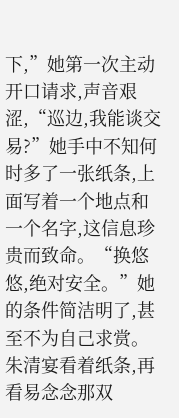下,”她第一次主动开口请求,声音艰涩,“巡边,我能谈交易?”她手中不知何时多了一张纸条,上面写着一个地点和一个名字,这信息珍贵而致命。“换悠悠,绝对安全。”她的条件简洁明了,甚至不为自己求赏。朱清宴看着纸条,再看易念念那双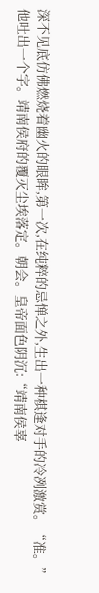深不见底仿佛燃烧着幽火的眼眸,第一次,在纯粹的忌惮之外,生出一种棋逢对手的冷冽激赏。“准。”他吐出一个字。靖南侯府的覆灭尘埃落定。朝会。皇帝面色阴沉:“靖南侯辜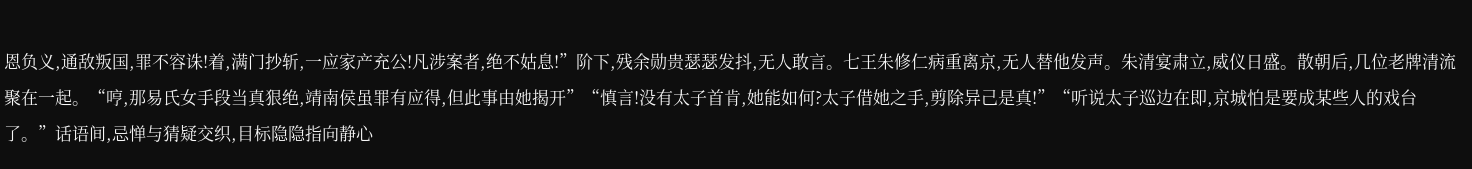恩负义,通敌叛国,罪不容诛!着,满门抄斩,一应家产充公!凡涉案者,绝不姑息!”阶下,残余勋贵瑟瑟发抖,无人敢言。七王朱修仁病重离京,无人替他发声。朱清宴肃立,威仪日盛。散朝后,几位老牌清流聚在一起。“哼,那易氏女手段当真狠绝,靖南侯虽罪有应得,但此事由她揭开”“慎言!没有太子首肯,她能如何?太子借她之手,剪除异己是真!”“听说太子巡边在即,京城怕是要成某些人的戏台了。”话语间,忌惮与猜疑交织,目标隐隐指向静心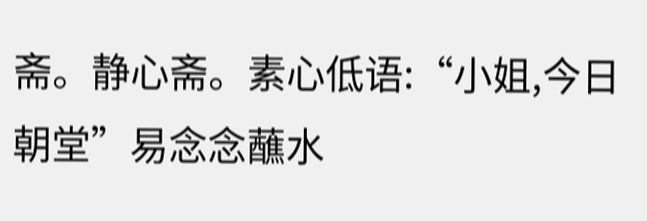斋。静心斋。素心低语:“小姐,今日朝堂”易念念蘸水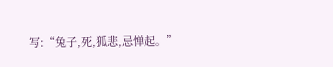写:“兔子,死,狐悲,忌惮起。”